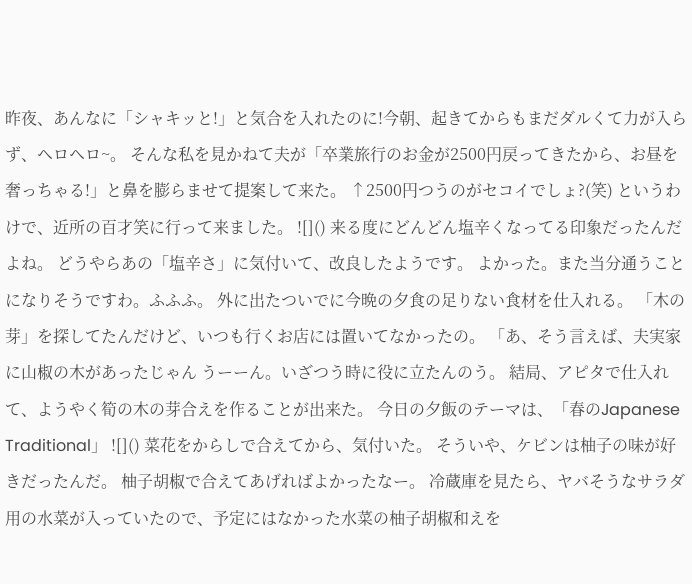昨夜、あんなに「シャキッと!」と気合を入れたのに!今朝、起きてからもまだダルくて力が入らず、ヘロヘロ~。 そんな私を見かねて夫が「卒業旅行のお金が2500円戻ってきたから、お昼を奢っちゃる!」と鼻を膨らませて提案して来た。 ↑2500円つうのがセコイでしょ?(笑) というわけで、近所の百才笑に行って来ました。 ![]() 来る度にどんどん塩辛くなってる印象だったんだよね。 どうやらあの「塩辛さ」に気付いて、改良したようです。 よかった。また当分通うことになりそうですわ。ふふふ。 外に出たついでに今晩の夕食の足りない食材を仕入れる。 「木の芽」を探してたんだけど、いつも行くお店には置いてなかったの。 「あ、そう言えば、夫実家に山椒の木があったじゃん うーーん。いざつう時に役に立たんのう。 結局、アピタで仕入れて、ようやく筍の木の芽合えを作ることが出来た。 今日の夕飯のテーマは、「春のJapanese Traditional」 ![]() 菜花をからしで合えてから、気付いた。 そういや、ケビンは柚子の味が好きだったんだ。 柚子胡椒で合えてあげればよかったなー。 冷蔵庫を見たら、ヤバそうなサラダ用の水菜が入っていたので、予定にはなかった水菜の柚子胡椒和えを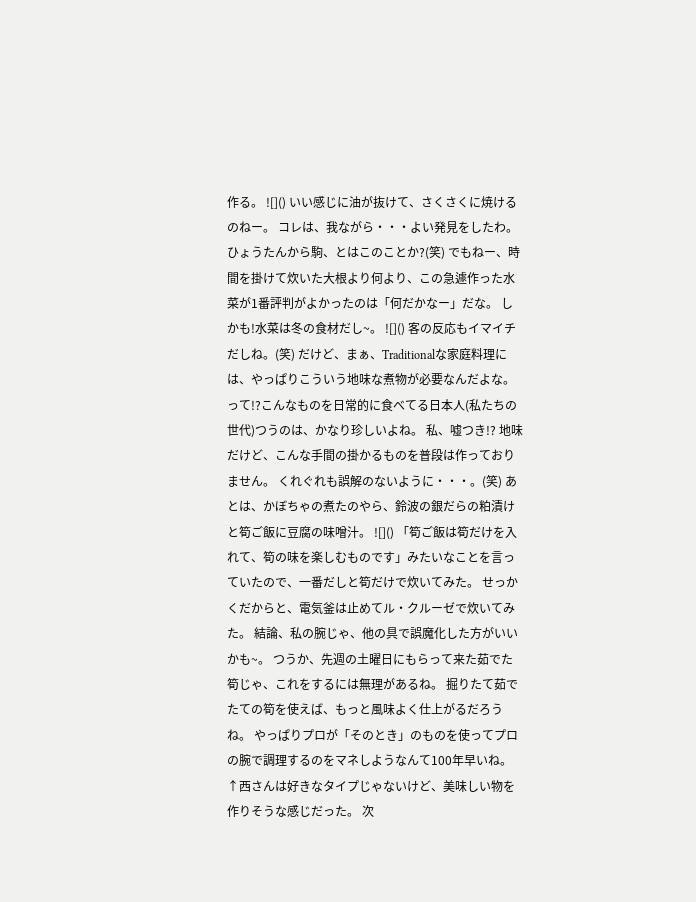作る。 ![]() いい感じに油が抜けて、さくさくに焼けるのねー。 コレは、我ながら・・・よい発見をしたわ。 ひょうたんから駒、とはこのことか?(笑) でもねー、時間を掛けて炊いた大根より何より、この急遽作った水菜が1番評判がよかったのは「何だかなー」だな。 しかも!水菜は冬の食材だし~。 ![]() 客の反応もイマイチだしね。(笑) だけど、まぁ、Traditionalな家庭料理には、やっぱりこういう地味な煮物が必要なんだよな。 って!?こんなものを日常的に食べてる日本人(私たちの世代)つうのは、かなり珍しいよね。 私、嘘つき!? 地味だけど、こんな手間の掛かるものを普段は作っておりません。 くれぐれも誤解のないように・・・。(笑) あとは、かぼちゃの煮たのやら、鈴波の銀だらの粕漬けと筍ご飯に豆腐の味噌汁。 ![]() 「筍ご飯は筍だけを入れて、筍の味を楽しむものです」みたいなことを言っていたので、一番だしと筍だけで炊いてみた。 せっかくだからと、電気釜は止めてル・クルーゼで炊いてみた。 結論、私の腕じゃ、他の具で誤魔化した方がいいかも~。 つうか、先週の土曜日にもらって来た茹でた筍じゃ、これをするには無理があるね。 掘りたて茹でたての筍を使えば、もっと風味よく仕上がるだろうね。 やっぱりプロが「そのとき」のものを使ってプロの腕で調理するのをマネしようなんて100年早いね。 ↑西さんは好きなタイプじゃないけど、美味しい物を作りそうな感じだった。 次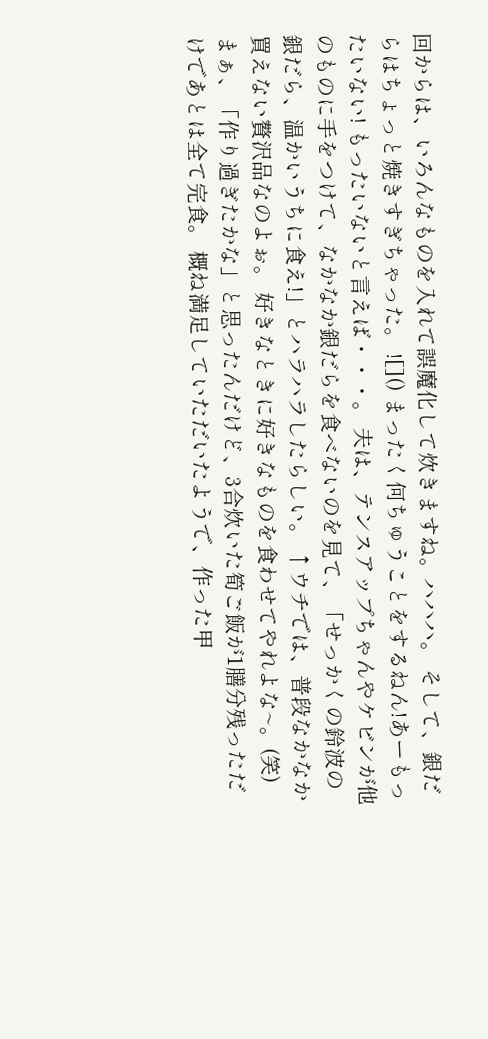回からは、いろんなものを入れて誤魔化して炊きますね。ハハハ。 そして、銀だらはちょっと焼きすぎちゃった。 ![]() まったく何ちゅうことをするねん!あーもったいない! もったいないと言えば・・・。 夫は、テンスアップちゃんやケビンが他のものに手をつけて、なかなか銀だらを食べないのを見て、「せっかくの鈴波の銀だら、温かいうちに食え!」とハラハラしたらしい。 ↑ウチでは、普段なかなか買えない贅沢品なのよぉ。 好きなときに好きなものを食わせてやれよな~。(笑) まぁ、「作り過ぎたかな」と思ったんだけど、3合炊いた筍ご飯が1膳分残っただけであとは全て完食。 概ね満足していただいたようで、作った甲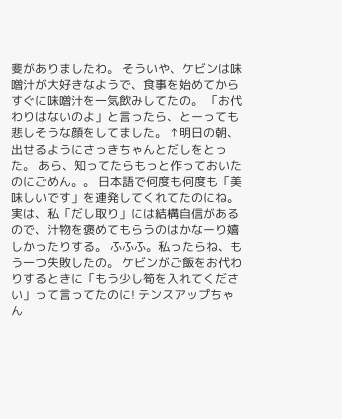斐がありましたわ。 そういや、ケビンは味噌汁が大好きなようで、食事を始めてからすぐに味噌汁を一気飲みしてたの。 「お代わりはないのよ」と言ったら、とーっても悲しそうな顔をしてました。 ↑明日の朝、出せるようにさっきちゃんとだしをとった。 あら、知ってたらもっと作っておいたのにごめん。。 日本語で何度も何度も「美味しいです」を連発してくれてたのにね。 実は、私「だし取り」には結構自信があるので、汁物を褒めてもらうのはかなーり嬉しかったりする。 ふふふ。私ったらね、もう一つ失敗したの。 ケビンがご飯をお代わりするときに「もう少し筍を入れてください」って言ってたのに! テンスアップちゃん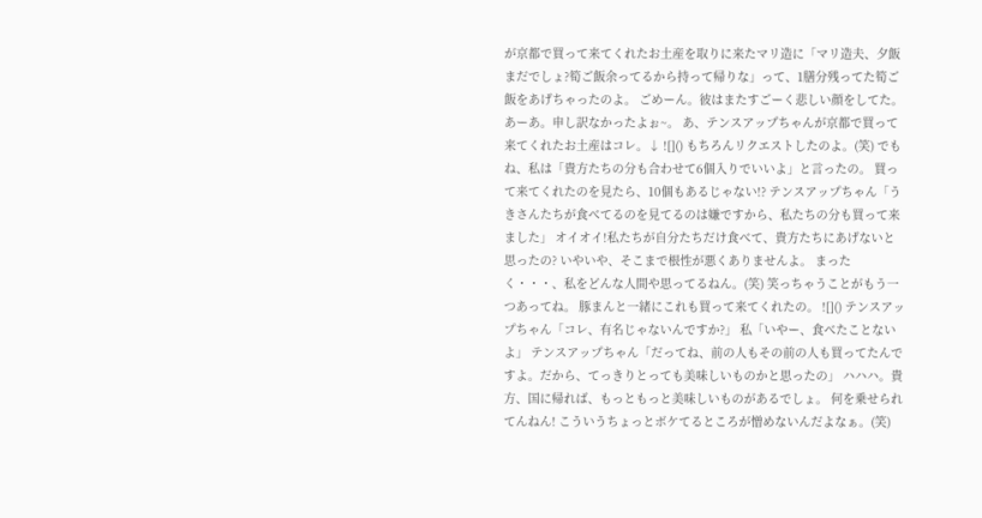が京都で買って来てくれたお土産を取りに来たマリ造に「マリ造夫、夕飯まだでしょ?筍ご飯余ってるから持って帰りな」って、1膳分残ってた筍ご飯をあげちゃったのよ。 ごめーん。彼はまたすごーく悲しい顔をしてた。 あーあ。申し訳なかったよぉ~。 あ、テンスアップちゃんが京都で買って来てくれたお土産はコレ。↓ ![]() もちろんリクエストしたのよ。(笑) でもね、私は「貴方たちの分も合わせて6個入りでいいよ」と言ったの。 買って来てくれたのを見たら、10個もあるじゃない!? テンスアップちゃん「うきさんたちが食べてるのを見てるのは嫌ですから、私たちの分も買って来ました」 オイオイ!私たちが自分たちだけ食べて、貴方たちにあげないと思ったの? いやいや、そこまで根性が悪くありませんよ。 まったく・・・、私をどんな人間や思ってるねん。(笑) 笑っちゃうことがもう一つあってね。 豚まんと一緒にこれも買って来てくれたの。 ![]() テンスアップちゃん「コレ、有名じゃないんですか?」 私「いやー、食べたことないよ」 テンスアップちゃん「だってね、前の人もその前の人も買ってたんですよ。だから、てっきりとっても美味しいものかと思ったの」 ハハハ。貴方、国に帰れば、もっともっと美味しいものがあるでしょ。 何を乗せられてんねん! こういうちょっとボケてるところが憎めないんだよなぁ。(笑)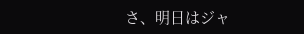さ、明日はジャ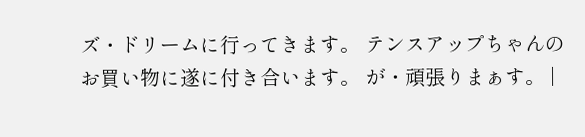ズ・ドリームに行ってきます。 テンスアップちゃんのお買い物に遂に付き合います。 が・頑張りまぁす。 |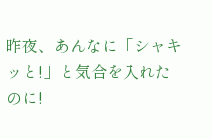昨夜、あんなに「シャキッと!」と気合を入れたのに!